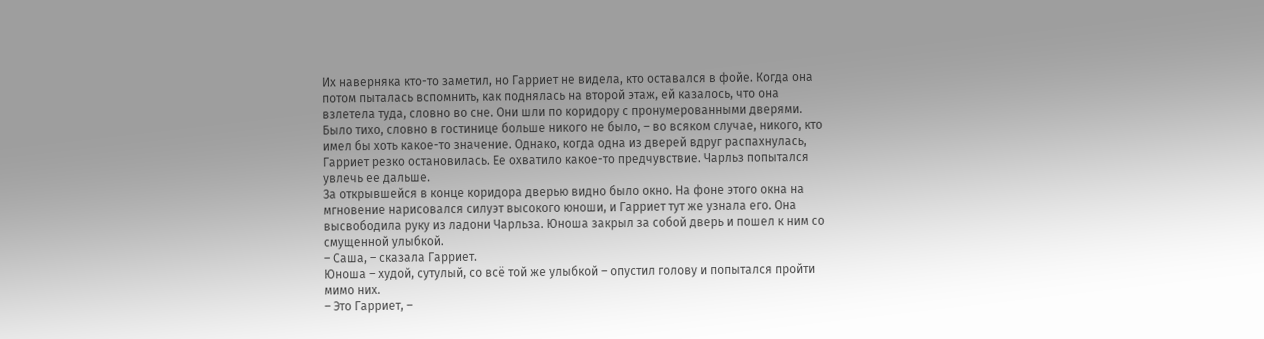Их наверняка кто-то заметил, но Гарриет не видела, кто оставался в фойе. Когда она потом пыталась вспомнить, как поднялась на второй этаж, ей казалось, что она взлетела туда, словно во сне. Они шли по коридору с пронумерованными дверями. Было тихо, словно в гостинице больше никого не было, – во всяком случае, никого, кто имел бы хоть какое-то значение. Однако, когда одна из дверей вдруг распахнулась, Гарриет резко остановилась. Ее охватило какое-то предчувствие. Чарльз попытался увлечь ее дальше.
За открывшейся в конце коридора дверью видно было окно. На фоне этого окна на мгновение нарисовался силуэт высокого юноши, и Гарриет тут же узнала его. Она высвободила руку из ладони Чарльза. Юноша закрыл за собой дверь и пошел к ним со смущенной улыбкой.
– Саша, – сказала Гарриет.
Юноша – худой, сутулый, со всё той же улыбкой – опустил голову и попытался пройти мимо них.
– Это Гарриет, –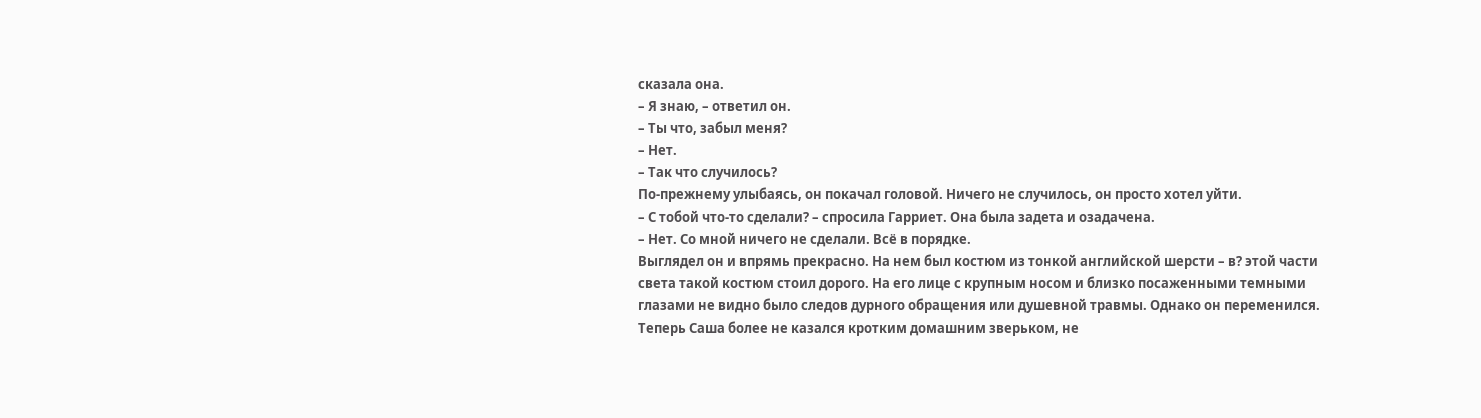сказала она.
– Я знаю, – ответил он.
– Ты что, забыл меня?
– Нет.
– Так что случилось?
По-прежнему улыбаясь, он покачал головой. Ничего не случилось, он просто хотел уйти.
– С тобой что-то сделали? – спросила Гарриет. Она была задета и озадачена.
– Нет. Со мной ничего не сделали. Всё в порядке.
Выглядел он и впрямь прекрасно. На нем был костюм из тонкой английской шерсти – в? этой части света такой костюм стоил дорого. На его лице с крупным носом и близко посаженными темными глазами не видно было следов дурного обращения или душевной травмы. Однако он переменился. Теперь Саша более не казался кротким домашним зверьком, не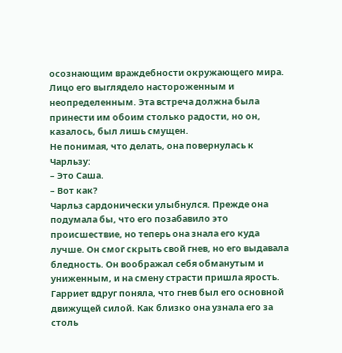осознающим враждебности окружающего мира. Лицо его выглядело настороженным и неопределенным. Эта встреча должна была принести им обоим столько радости, но он, казалось, был лишь смущен.
Не понимая, что делать, она повернулась к Чарльзу:
– Это Саша.
– Вот как?
Чарльз сардонически улыбнулся. Прежде она подумала бы, что его позабавило это происшествие, но теперь она знала его куда лучше. Он смог скрыть свой гнев, но его выдавала бледность. Он воображал себя обманутым и униженным, и на смену страсти пришла ярость. Гарриет вдруг поняла, что гнев был его основной движущей силой. Как близко она узнала его за столь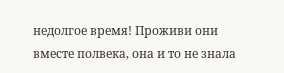недолгое время! Проживи они вместе полвека, она и то не знала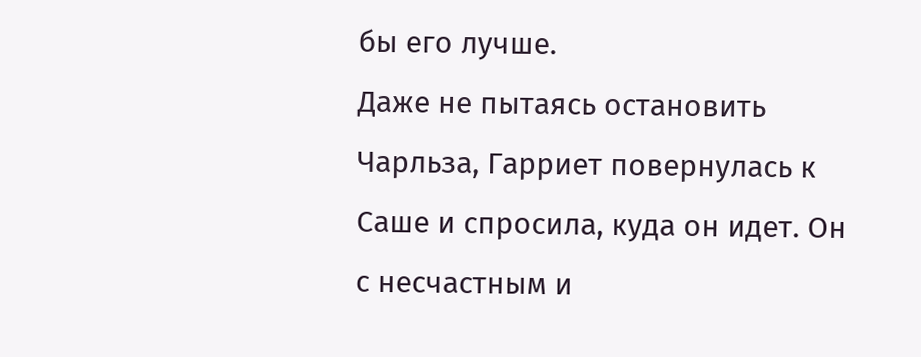бы его лучше.
Даже не пытаясь остановить Чарльза, Гарриет повернулась к Саше и спросила, куда он идет. Он с несчастным и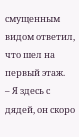смущенным видом ответил, что шел на первый этаж.
– Я здесь с дядей, он скоро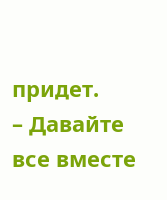придет.
– Давайте все вместе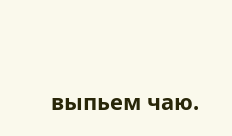выпьем чаю.